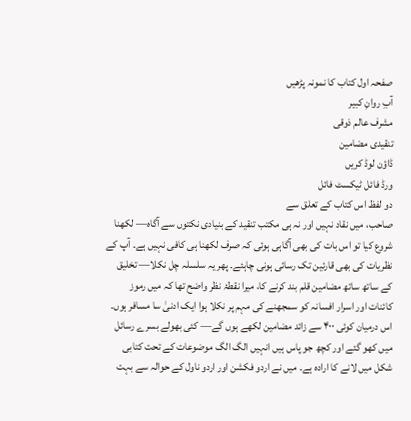صفحہ اول کتاب کا نمونہ پڑھیں
آبِ روانِ کبیر
مشرف عالم ذوقی
تنقیدی مضامین
ڈاؤن لوڈ کریں
ورڈ فائل ٹیکسٹ فائل
دو لفظ اس کتاب کے تعلق سے
صاحب، میں نقاد نہیں اور نہ ہی مکتب تنقید کے بنیادی نکتوں سے آگاہ— لکھنا شروع کیا تو اس بات کی بھی آگاہی ہوئی کہ صرف لکھنا ہی کافی نہیں ہے۔ آپ کے نظریات کی بھی قارئین تک رسائی ہونی چاہئے۔ پھر یہ سلسلہ چل نکلا— تخلیق کے ساتھ ساتھ مضامین قلم بند کرنے کا، میرا نقطۂ نظر واضح تھا کہ میں رموز کائنات اور اسرار افسانہ کو سمجھنے کی مہم پر نکلا ہوا ایک ادنیٰ سا مسافر ہوں۔ اس درمیان کوئی ۴۰۰ سے زائد مضامین لکھے ہوں گے— کئی بھولے بسرے رسائل میں کھو گئے اور کچھ جو پاس ہیں انہیں الگ الگ موضوعات کے تحت کتابی شکل میں لانے کا ارادہ ہے۔ میں نے اردو فکشن اور اردو ناول کے حوالہ سے بہت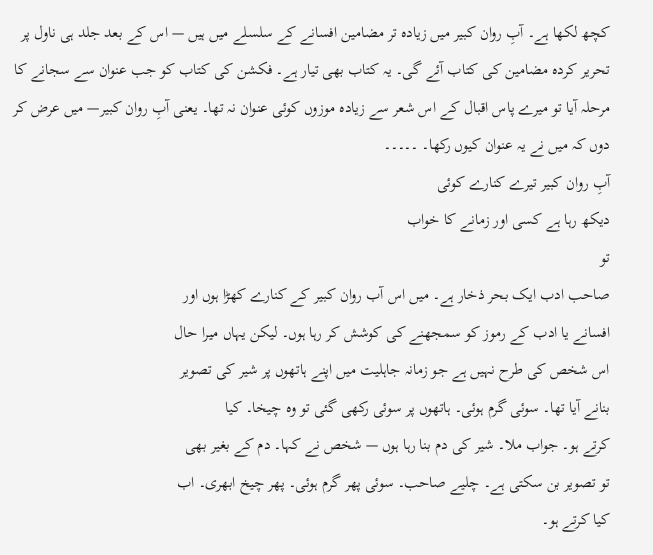کچھ لکھا ہے۔ آبِ روان کبیر میں زیادہ تر مضامین افسانے کے سلسلے میں ہیں — اس کے بعد جلد ہی ناول پر تحریر کردہ مضامین کی کتاب آئے گی۔ یہ کتاب بھی تیار ہے۔ فکشن کی کتاب کو جب عنوان سے سجانے کا مرحلہ آیا تو میرے پاس اقبال کے اس شعر سے زیادہ موزوں کوئی عنوان نہ تھا۔ یعنی آبِ روان کبیر— میں عرض کر دوں کہ میں نے یہ عنوان کیوں رکھا۔ ۔۔۔۔۔
آبِ روان کبیر تیرے کنارے کوئی
دیکھ رہا ہے کسی اور زمانے کا خواب
تو
صاحب ادب ایک بحر ذخار ہے۔ میں اس آب روان کبیر کے کنارے کھڑا ہوں اور
افسانے یا ادب کے رموز کو سمجھنے کی کوشش کر رہا ہوں۔ لیکن یہاں میرا حال
اس شخص کی طرح نہیں ہے جو زمانہ جاہلیت میں اپنے ہاتھوں پر شیر کی تصویر
بنانے آیا تھا۔ سوئی گرم ہوئی۔ ہاتھوں پر سوئی رکھی گئی تو وہ چیخا۔ کیا
کرتے ہو۔ جواب ملا۔ شیر کی دم بنا رہا ہوں — شخص نے کہا۔ دم کے بغیر بھی
تو تصویر بن سکتی ہے۔ چلیے صاحب۔ سوئی پھر گرم ہوئی۔ پھر چیخ ابھری۔ اب
کیا کرتے ہو۔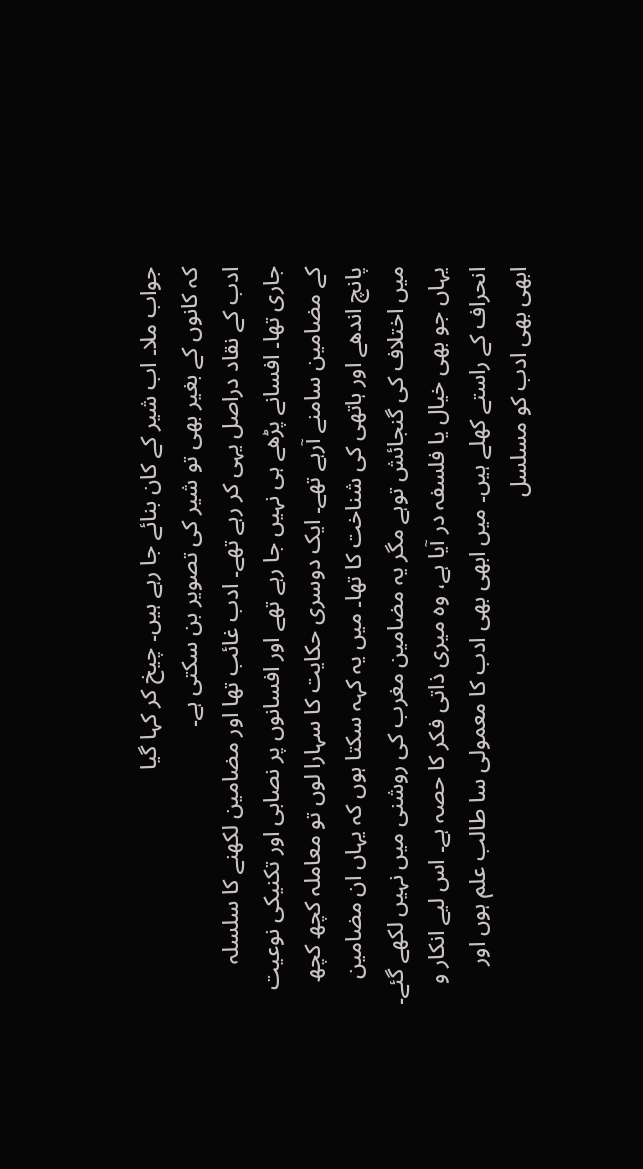جواب ملا۔ اب شیر کے کان بنائے جا رہے ہیں۔ چیخ کر کہا گیا
کہ کانوں کے بغیر بھی تو شیر کی تصویر بن سکتی ہے۔
ادب کے نقاد دراصل یہی کر رہے تھے۔ ادب غائب تھا اور مضامین لکھنے کا سلسلہ جاری تھا۔ افسانے پڑھے ہی نہیں جا رہے تھے اور افسانوں پر نصابی اور تکنیکی نوعیت کے مضامین سامنے آرہے تھے۔ ایک دوسری حکایت کا سہارا لوں تو معاملہ کچھ کچھ پانچ اندھے اور ہاتھی کی شناخت کا تھا۔ میں یہ کہہ سکتا ہوں کہ یہاں ان مضامین میں اختلاف کی گنجائش توہے مگر یہ مضامین مغرب کی روشنی میں نہیں لکھے گئے۔ یہاں جو بھی خیال یا فلسفہ در آیا ہے، وہ میری ذاتی فکر کا حصہ ہے۔ اس لیے انکار و انحراف کے راستے کھلے ہیں۔ میں ابھی بھی ادب کا معمولی سا طالب علم ہوں اور ابھی بھی ادب کو مسلسل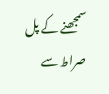سمجھنے کے پل صراط سے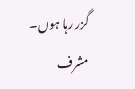گزر رہا ہوں۔
مشرف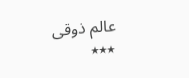عالم ذوقی
٭٭٭